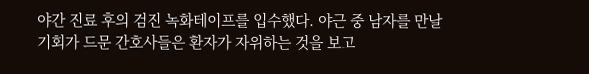야간 진료 후의 검진 녹화테이프를 입수했다. 야근 중 남자를 만날 기회가 드문 간호사들은 환자가 자위하는 것을 보고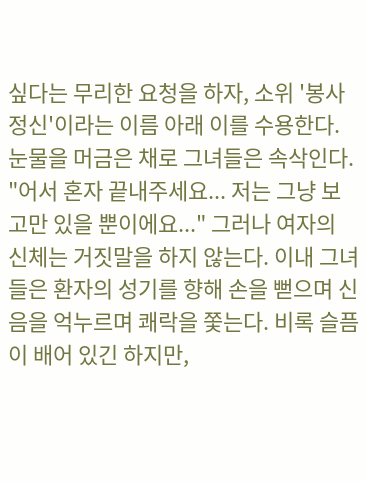싶다는 무리한 요청을 하자, 소위 '봉사 정신'이라는 이름 아래 이를 수용한다. 눈물을 머금은 채로 그녀들은 속삭인다. "어서 혼자 끝내주세요... 저는 그냥 보고만 있을 뿐이에요..." 그러나 여자의 신체는 거짓말을 하지 않는다. 이내 그녀들은 환자의 성기를 향해 손을 뻗으며 신음을 억누르며 쾌락을 쫓는다. 비록 슬픔이 배어 있긴 하지만,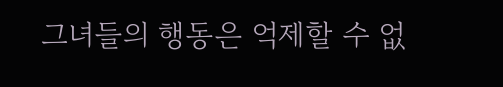그녀들의 행동은 억제할 수 없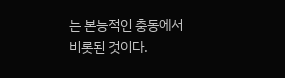는 본능적인 충동에서 비롯된 것이다.